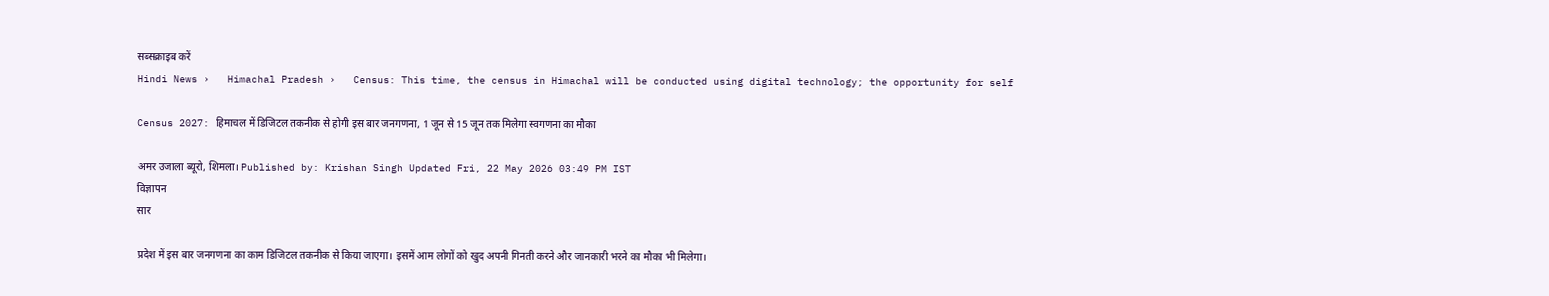सब्सक्राइब करें
Hindi News ›   Himachal Pradesh ›   Census: This time, the census in Himachal will be conducted using digital technology; the opportunity for self

Census 2027: हिमाचल में डिजिटल तकनीक से होगी इस बार जनगणना, 1 जून से 15 जून तक मिलेगा स्वगणना का मौका

अमर उजाला ब्यूरो, शिमला। Published by: Krishan Singh Updated Fri, 22 May 2026 03:49 PM IST
विज्ञापन
सार

प्रदेश में इस बार जनगणना का काम डिजिटल तकनीक से किया जाएगा। इसमें आम लोगों को खुद अपनी गिनती करने और जानकारी भरने का मौका भी मिलेगा।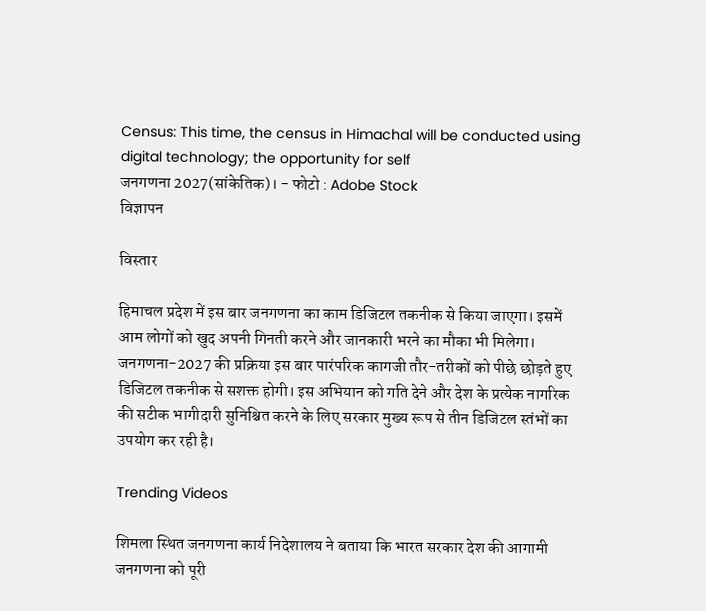Census: This time, the census in Himachal will be conducted using digital technology; the opportunity for self
जनगणना 2027(सांकेतिक)। - फोटो : Adobe Stock
विज्ञापन

विस्तार

हिमाचल प्रदेश में इस बार जनगणना का काम डिजिटल तकनीक से किया जाएगा। इसमें आम लोगों को खुद अपनी गिनती करने और जानकारी भरने का मौका भी मिलेगा। जनगणना-2027 की प्रक्रिया इस बार पारंपरिक कागजी तौर-तरीकों को पीछे छोड़ते हुए डिजिटल तकनीक से सशक्त होगी। इस अभियान को गति देने और देश के प्रत्येक नागरिक की सटीक भागीदारी सुनिश्चित करने के लिए सरकार मुख्य रूप से तीन डिजिटल स्तंभों का उपयोग कर रही है।

Trending Videos

शिमला स्थित जनगणना कार्य निदेशालय ने बताया कि भारत सरकार देश की आगामी जनगणना को पूरी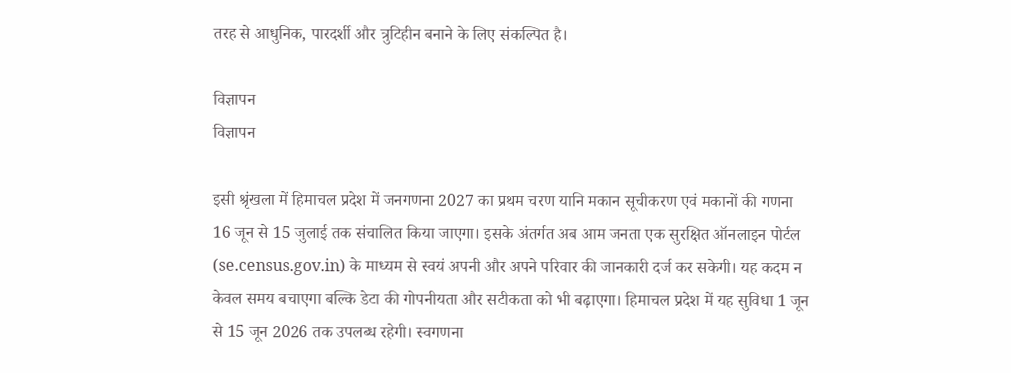तरह से आधुनिक, पारदर्शी और त्रुटिहीन बनाने के लिए संकल्पित है।

विज्ञापन
विज्ञापन

इसी श्रृंखला में हिमाचल प्रदेश में जनगणना 2027 का प्रथम चरण यानि मकान सूचीकरण एवं मकानों की गणना 16 जून से 15 जुलाई तक संचालित किया जाएगा। इसके अंतर्गत अब आम जनता एक सुरक्षित ऑनलाइन पोर्टल (se.census.gov.in) के माध्यम से स्वयं अपनी और अपने परिवार की जानकारी दर्ज कर सकेगी। यह कदम न केवल समय बचाएगा बल्कि डेटा की गोपनीयता और सटीकता को भी बढ़ाएगा। हिमाचल प्रदेश में यह सुविधा 1 जून से 15 जून 2026 तक उपलब्ध रहेगी। स्वगणना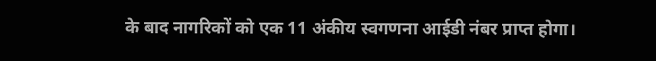के बाद नागरिकों को एक 11 अंकीय स्वगणना आईडी नंबर प्राप्त होगा।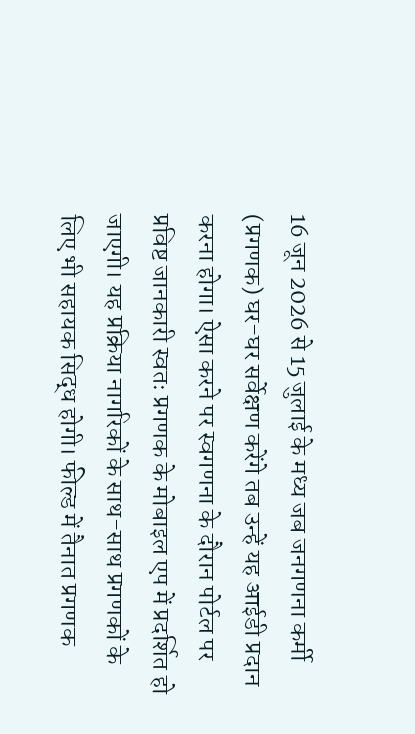16 जून 2026 से 15 जुलाई के मध्य जब जनगणना कर्मी (प्रगणक) घर-घर सर्वेक्षण करेंगे तब उन्हें यह आईडी प्रदान करना होगा। ऐसा करने पर स्वगणना के दौरान पोर्टल पर प्रविष्ट जानकारी स्वतः प्रगणक के मोबाइल एप में प्रदर्शित हो जाएगी। यह प्रक्रिया नागरिकों के साथ-साथ प्रगणकों के लिए भी सहायक सिद्ध होगी। फील्ड में तैनात प्रगणक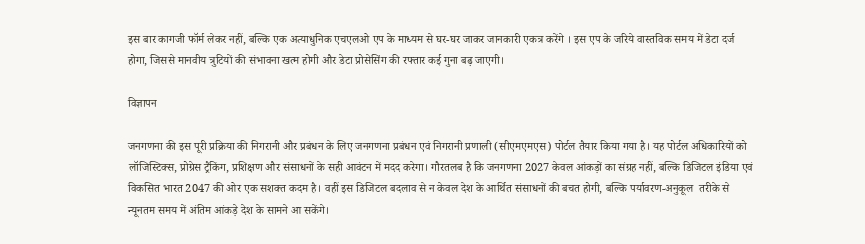इस बार कागजी फॉर्म लेकर नहीं, बल्कि एक अत्याधुनिक एचएलओ एप के माध्यम से घर-घर जाकर जानकारी एकत्र करेंगे । इस एप के जरिये वास्तविक समय में डेटा दर्ज होगा, जिससे मानवीय त्रुटियों की संभावना खत्म होगी और डेटा प्रोसेसिंग की रफ्तार कई गुना बढ़ जाएगी।

विज्ञापन

जनगणना की इस पूरी प्रक्रिया की निगरानी और प्रबंधन के लिए जनगणना प्रबंधन एवं निगरानी प्रणाली (सीएमएमएस) पोर्टल तैयार किया गया है। यह पोर्टल अधिकारियों को लॉजिस्टिक्स, प्रोग्रेस ट्रैकिंग, प्रशिक्षण और संसाधनों के सही आवंटन में मदद करेगा। गौरतलब है कि जनगणना 2027 केवल आंकड़ों का संग्रह नहीं, बल्कि डिजिटल इंडिया एवं विकसित भारत 2047 की ओर एक सशक्त कदम है। वहीं इस डिजिटल बदलाव से न केवल देश के आर्थित संसाधनों की बचत होगी, बल्कि पर्यावरण-अनुकूल  तरीके से न्यूनतम समय में अंतिम आंकड़े देश के सामने आ सकेंगे।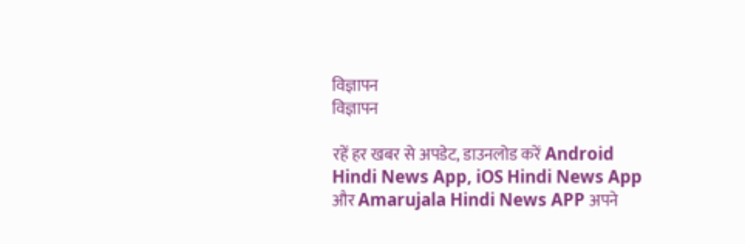विज्ञापन
विज्ञापन

रहें हर खबर से अपडेट, डाउनलोड करें Android Hindi News App, iOS Hindi News App और Amarujala Hindi News APP अपने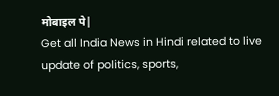मोबाइल पे|
Get all India News in Hindi related to live update of politics, sports,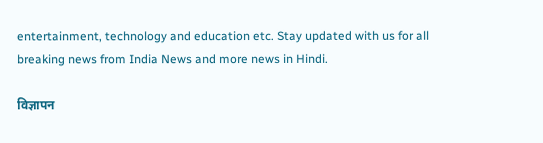entertainment, technology and education etc. Stay updated with us for all breaking news from India News and more news in Hindi.

विज्ञापन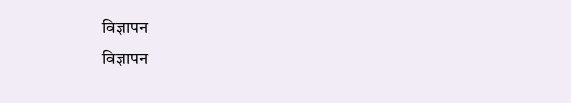विज्ञापन
विज्ञापन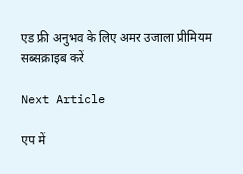एड फ्री अनुभव के लिए अमर उजाला प्रीमियम सब्सक्राइब करें

Next Article

एप में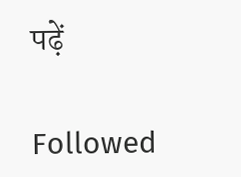पढ़ें

Followed